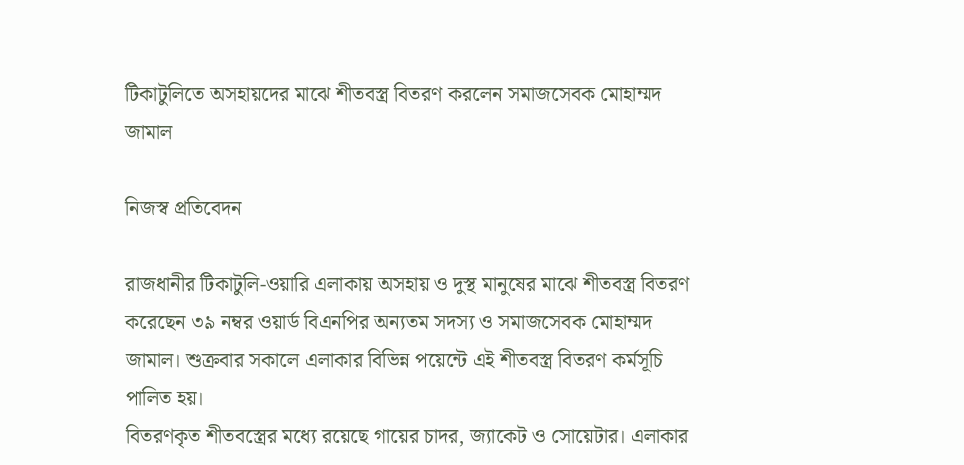টিকাটুলিতে অসহায়দের মাঝে শীতবস্ত্র বিতরণ করলেন সমাজসেবক মোহাম্মদ জামাল

নিজস্ব প্রতিবেদন

রাজধানীর টিকাটুলি-ওয়ারি এলাকায় অসহায় ও দুস্থ মানুষের মাঝে শীতবস্ত্র বিতরণ করেছেন ৩৯ নম্বর ওয়ার্ড বিএনপির অন্যতম সদস্য ও সমাজসেবক মোহাম্মদ জামাল। শুক্রবার সকালে এলাকার বিভিন্ন পয়েন্টে এই শীতবস্ত্র বিতরণ কর্মসূচি পালিত হয়।
বিতরণকৃত শীতবস্ত্রের মধ্যে রয়েছে গায়ের চাদর, জ্যাকেট ও সোয়েটার। এলাকার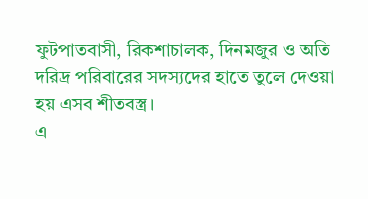ফুটপাতবাসী, রিকশাচালক, দিনমজুর ও অতি দরিদ্র পরিবারের সদস্যদের হাতে তুলে দেওয়া হয় এসব শীতবস্ত্র।
এ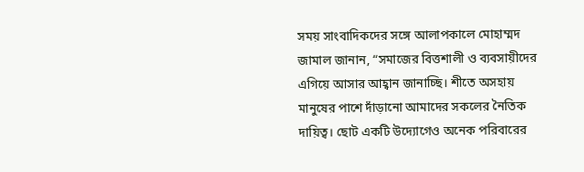সময় সাংবাদিকদের সঙ্গে আলাপকালে মোহাম্মদ জামাল জানান, “সমাজের বিত্তশালী ও ব্যবসায়ীদের এগিয়ে আসার আহ্বান জানাচ্ছি। শীতে অসহায় মানুষের পাশে দাঁড়ানো আমাদের সকলের নৈতিক দায়িত্ব। ছোট একটি উদ্যোগেও অনেক পরিবারের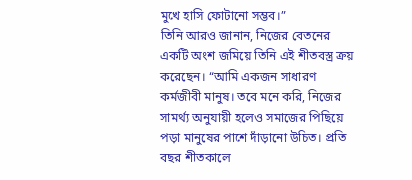মুখে হাসি ফোটানো সম্ভব।”
তিনি আরও জানান, নিজের বেতনের একটি অংশ জমিয়ে তিনি এই শীতবস্ত্র ক্রয় করেছেন। “আমি একজন সাধারণ কর্মজীবী মানুষ। তবে মনে করি, নিজের সামর্থ্য অনুযায়ী হলেও সমাজের পিছিয়ে পড়া মানুষের পাশে দাঁড়ানো উচিত। প্রতি বছর শীতকালে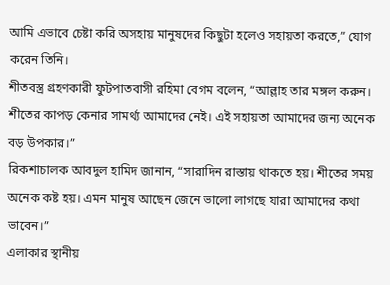আমি এভাবে চেষ্টা করি অসহায় মানুষদের কিছুটা হলেও সহায়তা করতে,” যোগ করেন তিনি।
শীতবস্ত্র গ্রহণকারী ফুটপাতবাসী রহিমা বেগম বলেন, “আল্লাহ তার মঙ্গল করুন। শীতের কাপড় কেনার সামর্থ্য আমাদের নেই। এই সহায়তা আমাদের জন্য অনেক বড় উপকার।”
রিকশাচালক আবদুল হামিদ জানান, “সারাদিন রাস্তায় থাকতে হয়। শীতের সময় অনেক কষ্ট হয়। এমন মানুষ আছেন জেনে ভালো লাগছে যারা আমাদের কথা ভাবেন।”
এলাকার স্থানীয়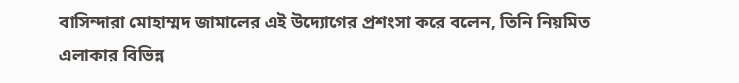বাসিন্দারা মোহাম্মদ জামালের এই উদ্যোগের প্রশংসা করে বলেন, তিনি নিয়মিত এলাকার বিভিন্ন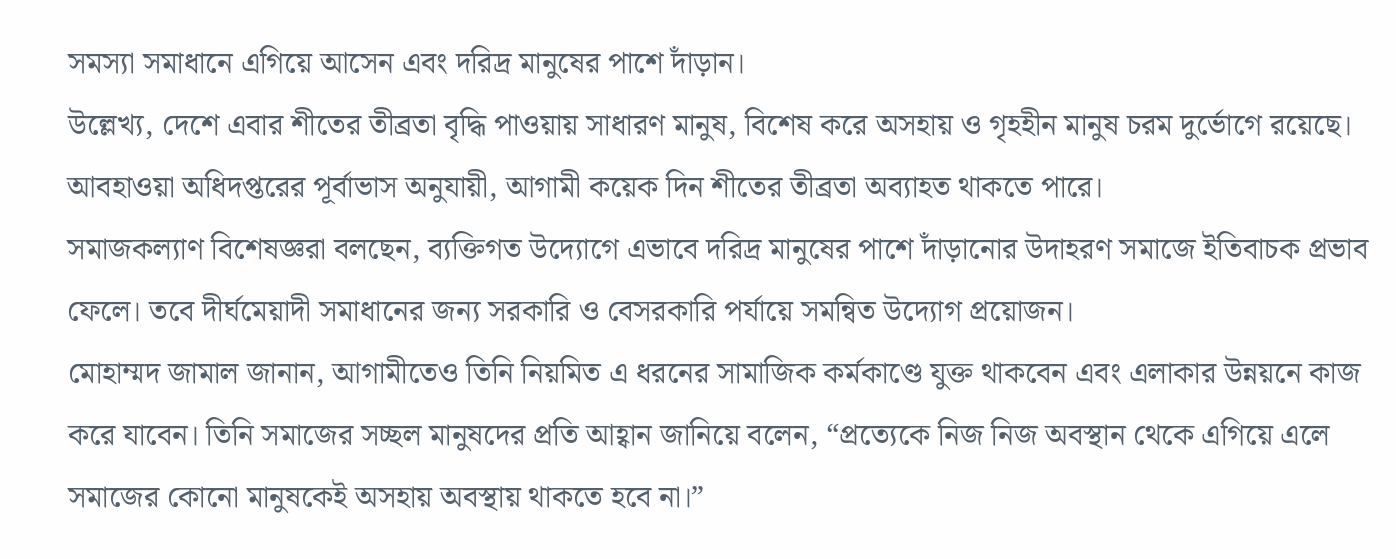সমস্যা সমাধানে এগিয়ে আসেন এবং দরিদ্র মানুষের পাশে দাঁড়ান।
উল্লেখ্য, দেশে এবার শীতের তীব্রতা বৃদ্ধি পাওয়ায় সাধারণ মানুষ, বিশেষ করে অসহায় ও গৃহহীন মানুষ চরম দুর্ভোগে রয়েছে। আবহাওয়া অধিদপ্তরের পূর্বাভাস অনুযায়ী, আগামী কয়েক দিন শীতের তীব্রতা অব্যাহত থাকতে পারে।
সমাজকল্যাণ বিশেষজ্ঞরা বলছেন, ব্যক্তিগত উদ্যোগে এভাবে দরিদ্র মানুষের পাশে দাঁড়ানোর উদাহরণ সমাজে ইতিবাচক প্রভাব ফেলে। তবে দীর্ঘমেয়াদী সমাধানের জন্য সরকারি ও বেসরকারি পর্যায়ে সমন্বিত উদ্যোগ প্রয়োজন।
মোহাম্মদ জামাল জানান, আগামীতেও তিনি নিয়মিত এ ধরনের সামাজিক কর্মকাণ্ডে যুক্ত থাকবেন এবং এলাকার উন্নয়নে কাজ করে যাবেন। তিনি সমাজের সচ্ছল মানুষদের প্রতি আহ্বান জানিয়ে বলেন, “প্রত্যেকে নিজ নিজ অবস্থান থেকে এগিয়ে এলে সমাজের কোনো মানুষকেই অসহায় অবস্থায় থাকতে হবে না।”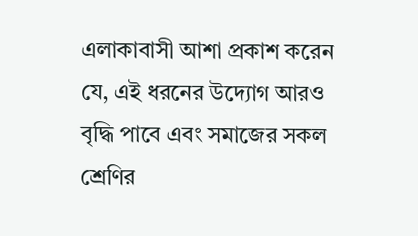এলাকাবাসী আশা প্রকাশ করেন যে, এই ধরনের উদ্যোগ আরও বৃদ্ধি পাবে এবং সমাজের সকল শ্রেণির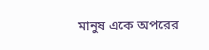মানুষ একে অপরের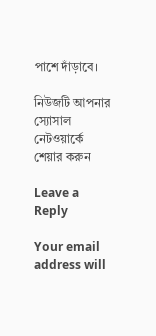পাশে দাঁড়াবে।

নিউজটি আপনার স্যোসাল নেটওয়ার্কে শেয়ার করুন

Leave a Reply

Your email address will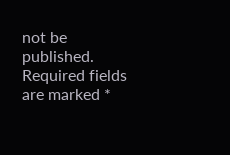not be published. Required fields are marked *